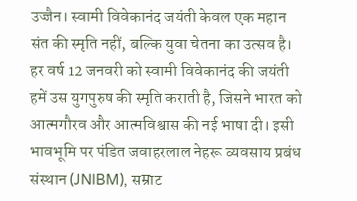उज्जैन। स्वामी विवेकानंद जयंती केवल एक महान संत की स्मृति नहीं, बल्कि युवा चेतना का उत्सव है। हर वर्ष 12 जनवरी को स्वामी विवेकानंद की जयंती हमें उस युगपुरुष की स्मृति कराती है, जिसने भारत को आत्मगौरव और आत्मविश्वास की नई भाषा दी। इसी भावभूमि पर पंडित जवाहरलाल नेहरू व्यवसाय प्रबंध संस्थान (JNIBM), सम्राट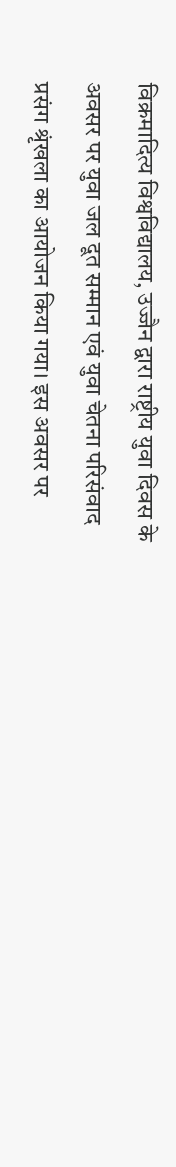विक्रमादित्य विश्वविद्यालय, उज्जैन द्वारा राष्ट्रीय युवा दिवस के अवसर पर युवा जल दूत सम्मान एवं युवा चेतना परिसंवाद प्रसंग श्रृंखला का आयोजन किया गया। इस अवसर पर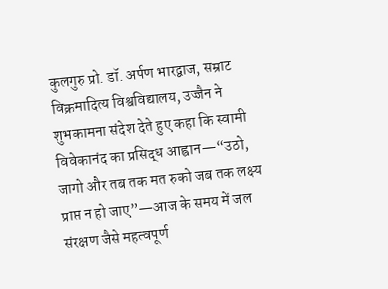कुलगुरु प्रो. डॉ. अर्पण भारद्वाज, सम्राट विक्रमादित्य विश्वविद्यालय, उज्जैन ने शुभकामना संदेश देते हुए कहा कि स्वामी विवेकानंद का प्रसिद्ध आह्वान—“उठो, जागो और तब तक मत रुको जब तक लक्ष्य प्राप्त न हो जाए”—आज के समय में जल संरक्षण जैसे महत्वपूर्ण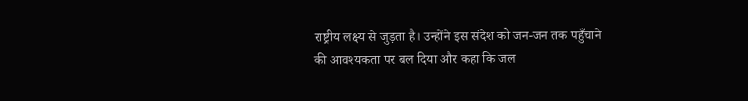राष्ट्रीय लक्ष्य से जुड़ता है। उन्होंने इस संदेश को जन-जन तक पहुँचाने की आवश्यकता पर बल दिया और कहा कि जल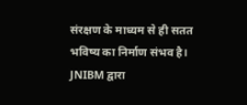संरक्षण के माध्यम से ही सतत भविष्य का निर्माण संभव है। JNIBM द्वारा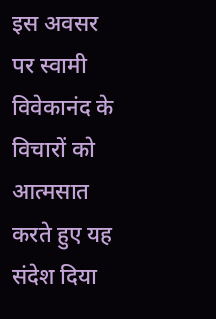इस अवसर पर स्वामी विवेकानंद के विचारों को आत्मसात करते हुए यह संदेश दिया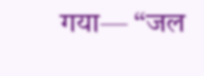गया— “जल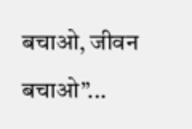बचाओ, जीवन बचाओ”...